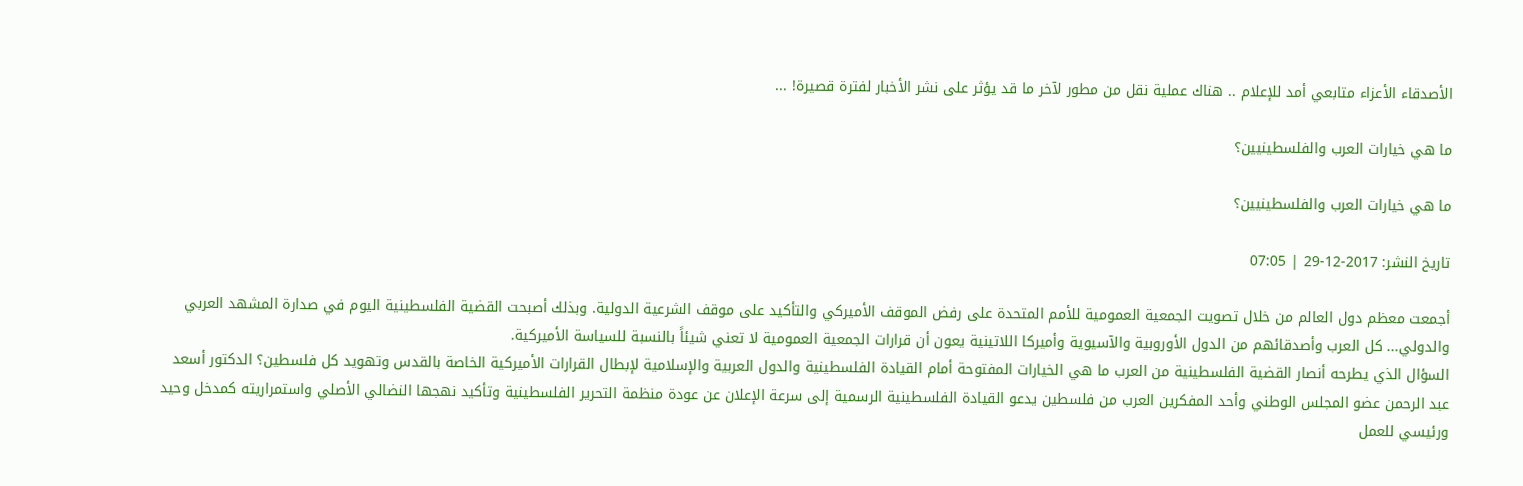الأصدقاء الأعزاء متابعي أمد للإعلام .. هناك عملية نقل من مطور لآخر ما قد يؤثر على نشر الأخبار لفترة قصيرة! ...

ما هي خيارات العرب والفلسطينيين؟

ما هي خيارات العرب والفلسطينيين؟

تاريخ النشر: 2017-12-29 | 07:05

أجمعت معظم دول العالم من خلال تصويت الجمعية العمومية للأمم المتحدة على رفض الموقف الأميركي والتأكيد على موقف الشرعية الدولية. وبذلك أصبحت القضية الفلسطينية اليوم في صدارة المشهد العربي والدولي... كل العرب وأصدقائهم من الدول الأوروبية والآسيوية وأميركا اللاتينية يعون أن قرارات الجمعية العمومية لا تعني شيئاً بالنسبة للسياسة الأميركية.
السؤال الذي يطرحه أنصار القضية الفلسطينية من العرب ما هي الخيارات المفتوحة أمام القيادة الفلسطينية والدول العربية والإسلامية لإبطال القرارات الأميركية الخاصة بالقدس وتهويد كل فلسطين؟ الدكتور أسعد عبد الرحمن عضو المجلس الوطني وأحد المفكرين العرب من فلسطين يدعو القيادة الفلسطينية الرسمية إلى سرعة الإعلان عن عودة منظمة التحرير الفلسطينية وتأكيد نهجها النضالي الأصلي واستمراريته كمدخل وحيد ورئيسي للعمل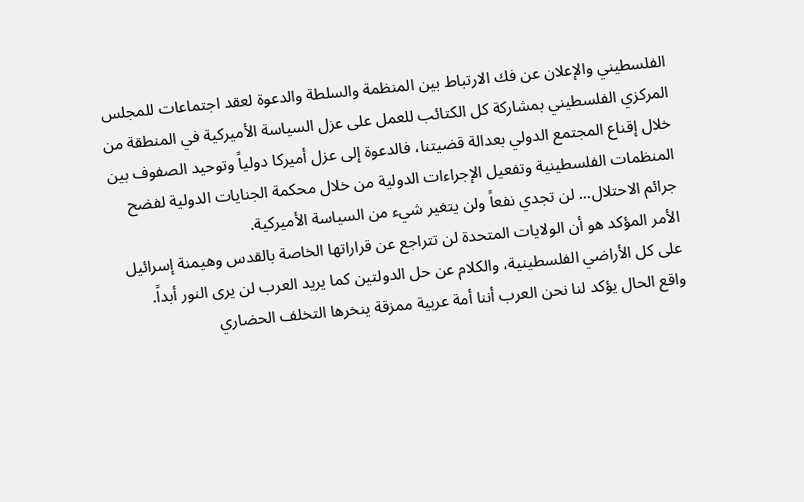الفلسطيني والإعلان عن فك الارتباط بين المنظمة والسلطة والدعوة لعقد اجتماعات للمجلس المركزي الفلسطيني بمشاركة كل الكتائب للعمل على عزل السياسة الأميركية في المنطقة من خلال إقناع المجتمع الدولي بعدالة قضيتنا، فالدعوة إلى عزل أميركا دولياً وتوحيد الصفوف بين المنظمات الفلسطينية وتفعيل الإجراءات الدولية من خلال محكمة الجنايات الدولية لفضح جرائم الاحتلال... لن تجدي نفعاً ولن يتغير شيء من السياسة الأميركية.
الأمر المؤكد هو أن الولايات المتحدة لن تتراجع عن قراراتها الخاصة بالقدس وهيمنة إسرائيل على كل الأراضي الفلسطينية، والكلام عن حل الدولتين كما يريد العرب لن يرى النور أبداً.
واقع الحال يؤكد لنا نحن العرب أننا أمة عربية ممزقة ينخرها التخلف الحضاري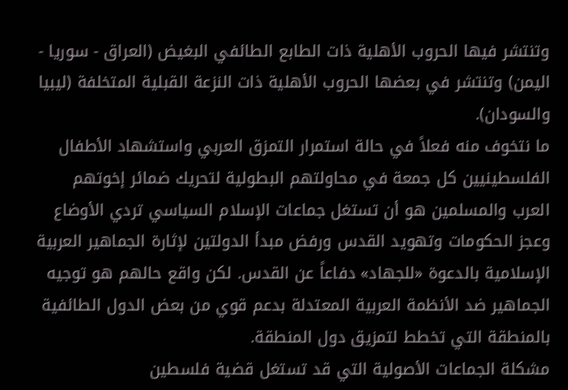وتنتشر فيها الحروب الأهلية ذات الطابع الطائفي البغيض (العراق - سوريا - اليمن) وتنتشر في بعضها الحروب الأهلية ذات النزعة القبلية المتخلفة (ليبيا والسودان).
ما نتخوف منه فعلاً في حالة استمرار التمزق العربي واستشهاد الأطفال الفلسطينيين كل جمعة في محاولتهم البطولية لتحريك ضمائر إخوتهم العرب والمسلمين هو أن تستغل جماعات الإسلام السياسي تردي الأوضاع وعجز الحكومات وتهويد القدس ورفض مبدأ الدولتين لإثارة الجماهير العربية الإسلامية بالدعوة «للجهاد» دفاعاً عن القدس. لكن واقع حالهم هو توجيه الجماهير ضد الأنظمة العربية المعتدلة بدعم قوي من بعض الدول الطائفية بالمنطقة التي تخطط لتمزيق دول المنطقة.
مشكلة الجماعات الأصولية التي قد تستغل قضية فلسطين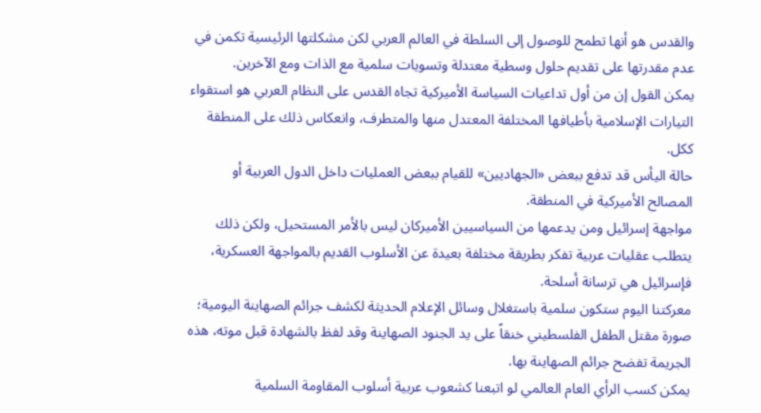والقدس هو أنها تطمح للوصول إلى السلطة في العالم العربي لكن مشكلتها الرئيسية تكمن في عدم مقدرتها على تقديم حلول وسطية معتدلة وتسويات سلمية مع الذات ومع الآخرين.
يمكن القول إن من أول تداعيات السياسة الأميركية تجاه القدس على النظام العربي هو استقواء التيارات الإسلامية بأطيافها المختلفة المعتدل منها والمتطرف، وانعكاس ذلك على المنطقة ككل.
حالة اليأس قد تدفع ببعض «الجهاديين» للقيام ببعض العمليات داخل الدول العربية أو المصالح الأميركية في المنطقة.
مواجهة إسرائيل ومن يدعمها من السياسيين الأميركان ليس بالأمر المستحيل، ولكن ذلك يتطلب عقليات عربية تفكر بطريقة مختلفة بعيدة عن الأسلوب القديم بالمواجهة العسكرية، فإسرائيل هي ترسانة أسلحة.
معركتنا اليوم ستكون سلمية باستغلال وسائل الإعلام الحديثة لكشف جرائم الصهاينة اليومية؛ صورة مقتل الطفل الفلسطيني خنقاً على يد الجنود الصهاينة وقد لفظ بالشهادة قبل موته، هذه الجريمة تفضح جرائم الصهاينة بها.
يمكن كسب الرأي العام العالمي لو اتبعنا كشعوب عربية أسلوب المقاومة السلمية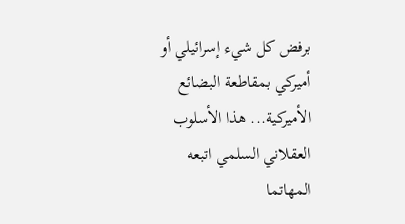برفض كل شيء إسرائيلي أو أميركي بمقاطعة البضائع الأميركية... هذا الأسلوب العقلاني السلمي اتبعه المهاتما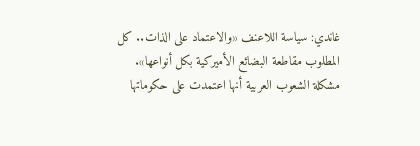غاندي: سياسة اللاعنف «والاعتماد على الذات.. كل المطلوب مقاطعة البضائع الأميركية بكل أنواعها».
مشكلة الشعوب العربية أنها اعتمدت على حكوماتها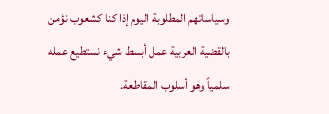وسياساتهم المطلوبة اليوم إذا كنا كشعوب نؤمن بالقضية العربية عمل أبسط شيء نستطيع عمله سلمياً وهو أسلوب المقاطعة.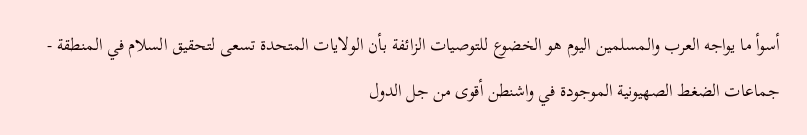أسوأ ما يواجه العرب والمسلمين اليوم هو الخضوع للتوصيات الزائفة بأن الولايات المتحدة تسعى لتحقيق السلام في المنطقة - جماعات الضغط الصهيونية الموجودة في واشنطن أقوى من جل الدول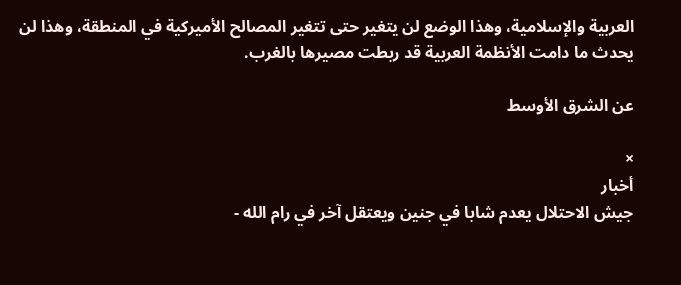العربية والإسلامية، وهذا الوضع لن يتغير حتى تتغير المصالح الأميركية في المنطقة، وهذا لن يحدث ما دامت الأنظمة العربية قد ربطت مصيرها بالغرب.

عن الشرق الأوسط

×
أخبار
جيش الاحتلال يعدم شابا في جنين ويعتقل آخر في رام الله -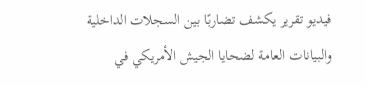فيديو تقرير يكشف تضاربًا بين السجلات الداخلية والبيانات العامة لضحايا الجيش الأمريكي في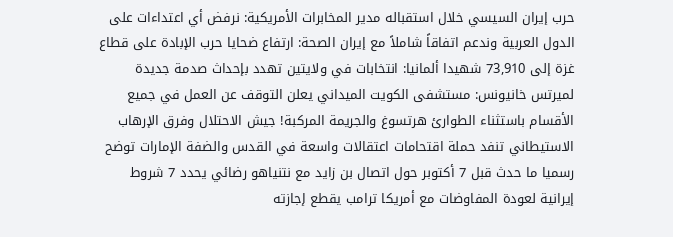حرب إيران السيسي خلال استقباله مدير المخابرات الأمريكية: نرفض أي اعتداءات على الدول العربية وندعم اتفاقاً شاملاً مع إيران الصحة: ارتفاع ضحايا حرب الإبادة على قطاع غزة إلى 73,910 شهيدا ألمانيا: انتخابات في ولايتين تهدد بإحداث صدمة جديدة لميرتس خانيونس: مستشفى الكويت الميداني يعلن التوقف عن العمل في جميع الأقسام باستثناء الطوارئ هرتسوغ والجريمة المركبة! جيش الاحتلال وفرق الإرهاب الاستيطاني تنفد حملة اقتحامات اعتقالات واسعة في القدس والضفة الإمارات توضح رسميا ما حدث قبل 7 أكتوبر حول اتصال بن زايد مع نتنياهو رضائي يحدد 7 شروط إيرانية لعودة المفاوضات مع أمريكا ترامب يقطع إجازته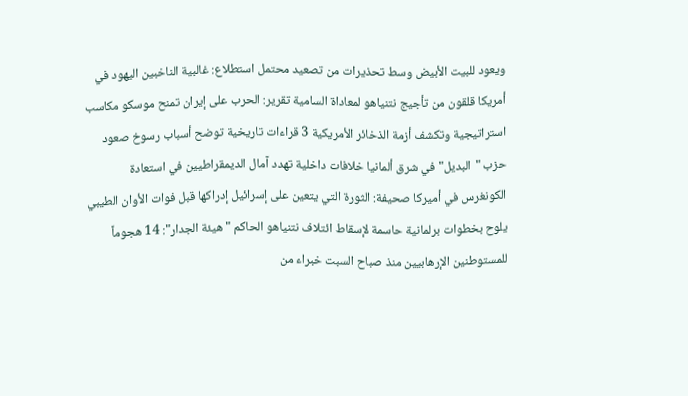ويعود للبيت الأبيض وسط تحذيرات من تصعيد محتمل استطلاع: غالبية الناخبين اليهود في أمريكا قلقون من تأجيج نتنياهو لمعاداة السامية تقرير: الحرب على إيران تمنح موسكو مكاسب استراتيجية وتكشف أزمة الذخائر الأمريكية 3 قراءات تاريخية توضح أسباب رسوخ صعود حزب "البديل" في شرق ألمانيا خلافات داخلية تهدد آمال الديمقراطيين في استعادة الكونغرس في أميركا صحيفة: الثورة التي يتعين على إسرائيل إدراكها قبل فوات الأوان الطيبي يلوح بخطوات برلمانية حاسمة لإسقاط ائتلاف نتنياهو الحاكم "هيئة الجدار": 14 هجوماً للمستوطنين الإرهابيين منذ صباح السبت خبراء من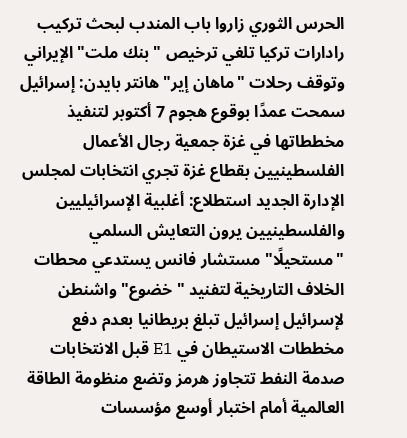الحرس الثوري زاروا باب المندب لبحث تركيب رادارات تركيا تلغي ترخيص "بنك ملت" الإيراني وتوقف رحلات "ماهان إير" هانتر بايدن: إسرائيل سمحت عمدًا بوقوع هجوم 7 أكتوبر لتنفيذ مخططاتها في غزة جمعية رجال الأعمال الفلسطينيين بقطاع غزة تجري انتخابات لمجلس الإدارة الجديد استطلاع: أغلبية الإسرائيليين والفلسطينيين يرون التعايش السلمي "مستحيلًا" مستشار فانس يستدعي محطات الخلاف التاريخية لتفنيد "خضوع" واشنطن لإسرائيل إسرائيل تبلغ بريطانيا بعدم دفع مخططات الاستيطان في E1 قبل الانتخابات صدمة النفط تتجاوز هرمز وتضع منظومة الطاقة العالمية أمام اختبار أوسع مؤسسات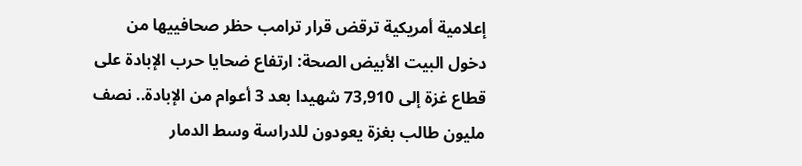إعلامية أمريكية ترقض قرار ترامب حظر صحافييها من دخول البيت الأبيض الصحة: ارتفاع ضحايا حرب الإبادة على قطاع غزة إلى 73,910 شهيدا بعد 3 أعوام من الإبادة.. نصف مليون طالب بغزة يعودون للدراسة وسط الدمار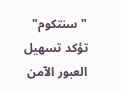"سنتكوم" تؤكد تسهيل العبور الآمن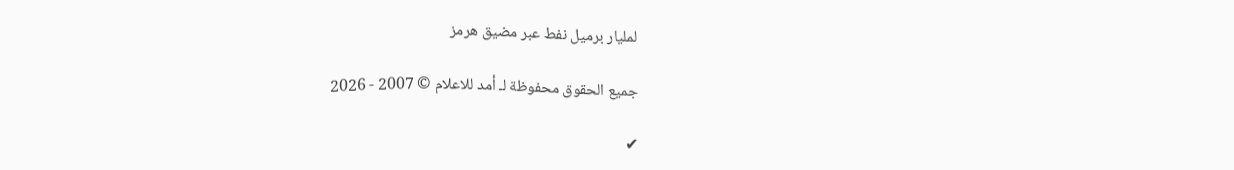لمليار برميل نفط عبر مضيق هرمز

جميع الحقوق محفوظة لـ أمد للاعلام © 2007 - 2026

✔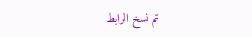تم نسخ الرابط